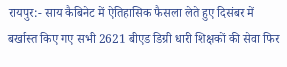रायपुर:- साय कैबिनेट में ऐतिहासिक फैसला लेते हुए दिसंबर में बर्खास्त किए गए सभी 2621 बीएड डिग्री धारी शिक्षकों की सेवा फिर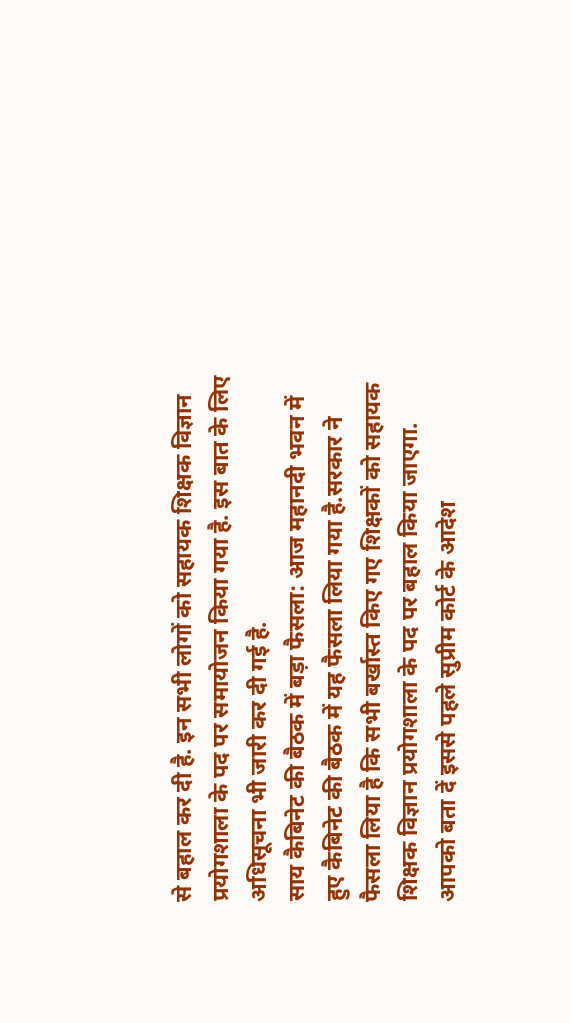से बहाल कर दी है. इन सभी लोगों को सहायक शिक्षक विज्ञान प्रयोगशाला के पद पर समायोजन किया गया है. इस बात के लिए अधिसूचना भी जारी कर दी गई है.
साय कैबिनेट की बैठक में बड़ा फैसला: आज महानदी भवन में हुए कैबिनेट की बैठक में यह फैसला लिया गया है.सरकार ने फैसला लिया है कि सभी बर्खास्त किए गए शिक्षकों को सहायक शिक्षक विज्ञान प्रयोगशाला के पद पर बहाल किया जाएगा. आपको बता दें इससे पहले सुप्रीम कोर्ट के आदेश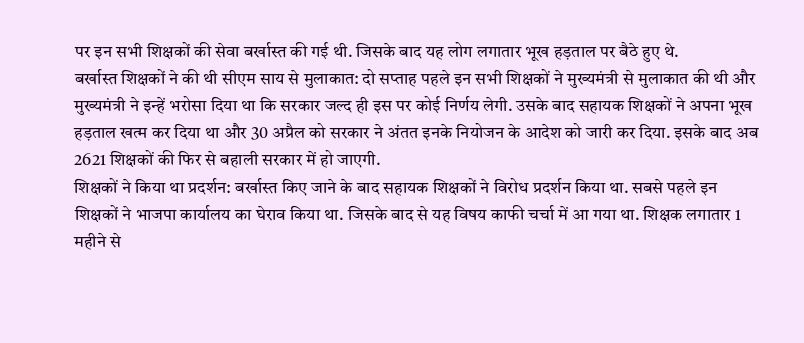पर इन सभी शिक्षकों की सेवा बर्खास्त की गई थी. जिसके बाद यह लोग लगातार भूख हड़ताल पर बैठे हुए थे.
बर्खास्त शिक्षकों ने की थी सीएम साय से मुलाकात: दो सप्ताह पहले इन सभी शिक्षकों ने मुख्यमंत्री से मुलाकात की थी और मुख्यमंत्री ने इन्हें भरोसा दिया था कि सरकार जल्द ही इस पर कोई निर्णय लेगी. उसके बाद सहायक शिक्षकों ने अपना भूख हड़ताल खत्म कर दिया था और 30 अप्रैल को सरकार ने अंतत इनके नियोजन के आदेश को जारी कर दिया. इसके बाद अब 2621 शिक्षकों की फिर से बहाली सरकार में हो जाएगी.
शिक्षकों ने किया था प्रदर्शन: बर्खास्त किए जाने के बाद सहायक शिक्षकों ने विरोध प्रदर्शन किया था. सबसे पहले इन शिक्षकों ने भाजपा कार्यालय का घेराव किया था. जिसके बाद से यह विषय काफी चर्चा में आ गया था. शिक्षक लगातार 1 महीने से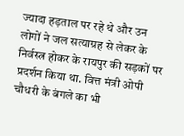ज्यादा हड़ताल पर रहे थे और उन लोगों ने जल सत्याग्रह से लेकर के निर्वस्त्र होकर के रायपुर की सड़कों पर प्रदर्शन किया था. वित्त मंत्री ओपी चौधरी के बंगले का भी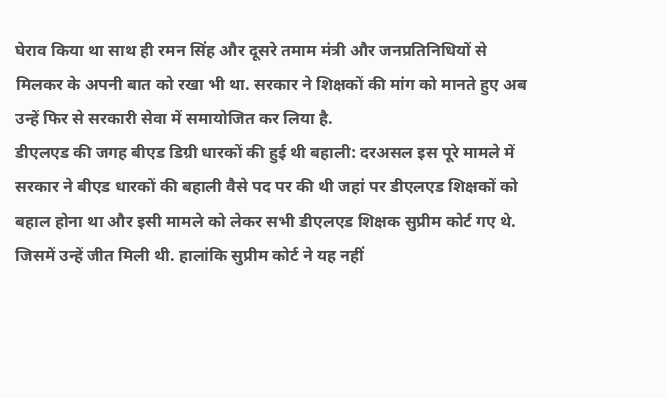घेराव किया था साथ ही रमन सिंह और दूसरे तमाम मंत्री और जनप्रतिनिधियों से मिलकर के अपनी बात को रखा भी था. सरकार ने शिक्षकों की मांग को मानते हुए अब उन्हें फिर से सरकारी सेवा में समायोजित कर लिया है.
डीएलएड की जगह बीएड डिग्री धारकों की हुई थी बहाली: दरअसल इस पूरे मामले में सरकार ने बीएड धारकों की बहाली वैसे पद पर की थी जहां पर डीएलएड शिक्षकों को बहाल होना था और इसी मामले को लेकर सभी डीएलएड शिक्षक सुप्रीम कोर्ट गए थे. जिसमें उन्हें जीत मिली थी. हालांकि सुप्रीम कोर्ट ने यह नहीं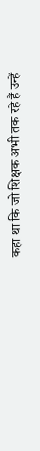कहा था कि जो शिक्षक अभी तक रहे हैं उन्हें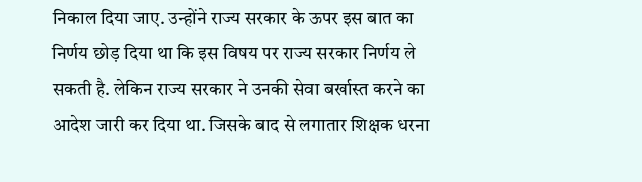निकाल दिया जाए. उन्होंने राज्य सरकार के ऊपर इस बात का निर्णय छोड़ दिया था कि इस विषय पर राज्य सरकार निर्णय ले सकती है. लेकिन राज्य सरकार ने उनकी सेवा बर्खास्त करने का आदेश जारी कर दिया था. जिसके बाद से लगातार शिक्षक धरना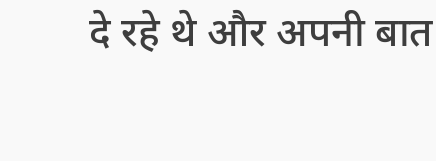दे रहे थे और अपनी बात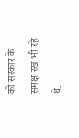को सरकार के समक्ष रख भी रहे थे.